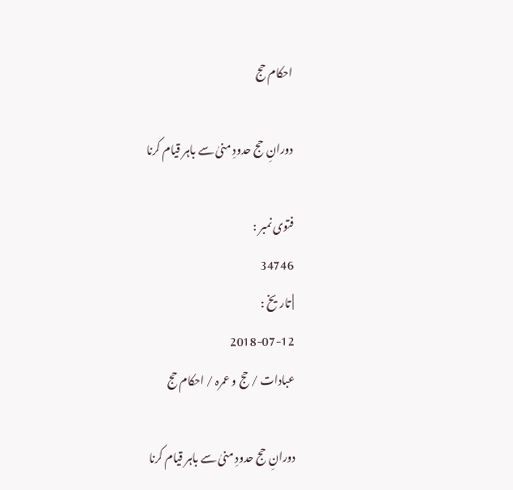احکام حج

دورانِ حج حدودِ منیٰ سے باہر قیام کرنا

فتوی نمبر :
34746
| تاریخ :
2018-07-12
عبادات / حج و عمرہ / احکام حج

دورانِ حج حدودِ منیٰ سے باہر قیام کرنا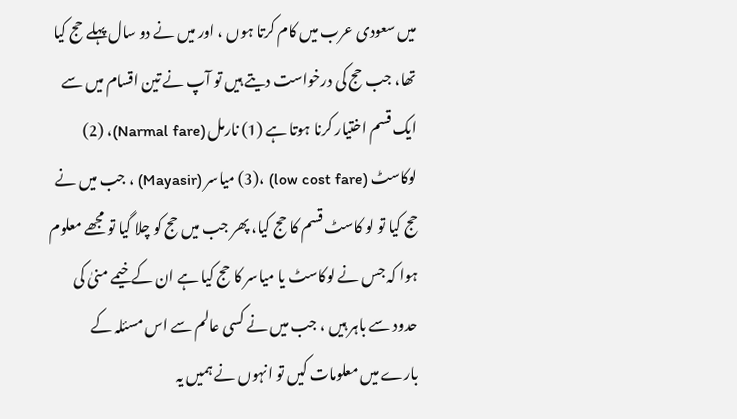میں سعودی عرب میں کام کرتا ہوں ، اور میں نے دو سال پہلے حج کیا تھا، جب حج کی درخواست دیتے ہیں تو آپ نے تین اقسام میں سے ایک قسم اختیار کرنا ہوتا ہے (1) نارمل (Narmal fare)، (2) لوکاسٹ (low cost fare) ،(3) میاسر (Mayasir) ، جب میں نے حج کیا تو لو کاسٹ قسم کا حج کیا، پھر جب میں حج کو چلا گیا تو مجھے معلوم ہوا کہ جس نے لوکاسٹ یا میاسر کا حج کیا ہے ان کے خیمے منیٰ کی حدود سے باہر ہیں ، جب میں نے کسی عالم سے اس مسئلہ کے بارے میں معلومات کیں تو انہوں نے ہمیں یہ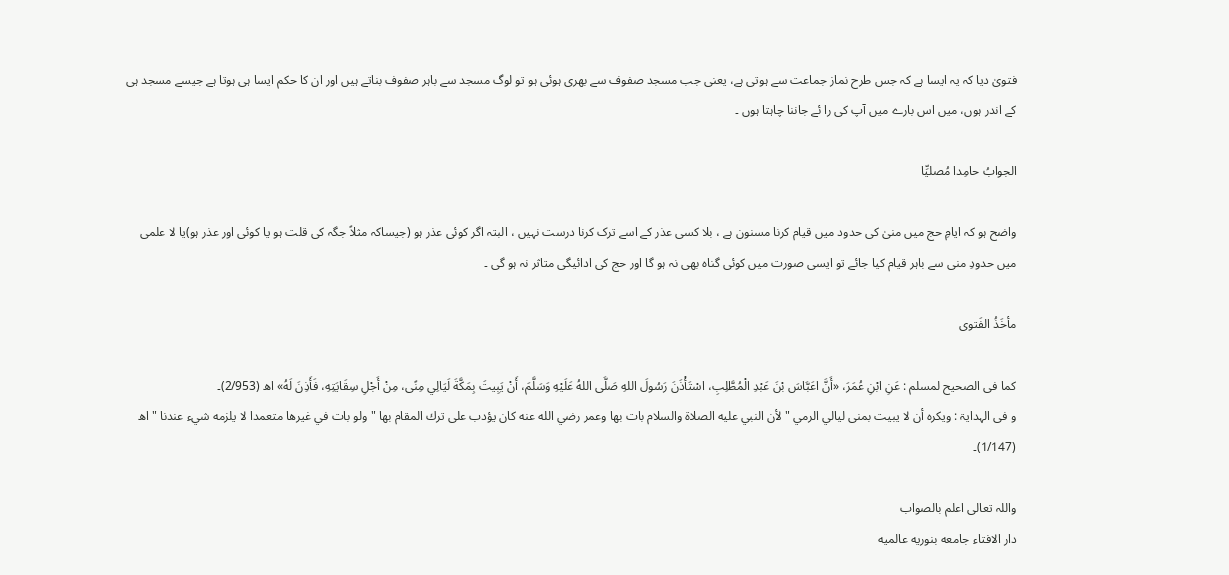فتویٰ دیا کہ یہ ایسا ہے کہ جس طرح نماز جماعت سے ہوتی ہے، یعنی جب مسجد صفوف سے بھری ہوئی ہو تو لوگ مسجد سے باہر صفوف بناتے ہیں اور ان کا حکم ایسا ہی ہوتا ہے جیسے مسجد ہی کے اندر ہوں، میں اس بارے میں آپ کی را ئے جاننا چاہتا ہوں ۔

الجوابُ حامِدا مُصلیِّا

واضح ہو کہ ایامِ حج میں منیٰ کی حدود میں قیام کرنا مسنون ہے ، بلا کسی عذر کے اسے ترک کرنا درست نہیں ، البتہ اگر کوئی عذر ہو (جیساکہ مثلاً جگہ کی قلت ہو یا کوئی اور عذر ہو)یا لا علمی میں حدودِ منی سے باہر قیام کیا جائے تو ایسی صورت میں کوئی گناہ بھی نہ ہو گا اور حج کی ادائیگی متاثر نہ ہو گی ۔

مأخَذُ الفَتوی

کما فی الصحیح لمسلم : عَنِ ابْنِ عُمَرَ، «أَنَّ اعَبَّاسَ بْنَ عَبْدِ الْمُطَّلِبِ، اسْتَأْذَنَ رَسُولَ اللهِ صَلَّى اللهُ عَلَيْهِ وَسَلَّمَ، أَنْ يَبِيتَ بِمَكَّةَ لَيَالِي مِنًى، مِنْ أَجْلِ سِقَايَتِهِ، فَأَذِنَ لَهُ» اھ (2/953)۔
و فی الہدایۃ : ويكره أن لا يبيت بمنى ليالي الرمي " لأن النبي عليه الصلاة والسلام بات بها وعمر رضي الله عنه كان يؤدب على ترك المقام بها " ولو بات في غيرها متعمدا لا يلزمه شيء عندنا " اھ (1/147)۔

واللہ تعالی اعلم بالصواب
دار الافتاء جامعه بنوریه عالمیه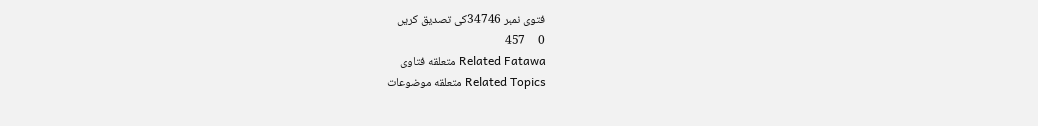فتوی نمبر 34746کی تصدیق کریں
0     457
Related Fatawa متعلقه فتاوی
Related Topics متعلقه موضوعات